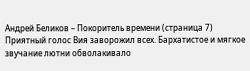Андрей Беликов – Покоритель времени (страница 7)
Приятный голос Вия заворожил всех. Бархатистое и мягкое звучание лютни обволакивало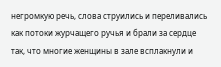негромкую речь, слова струились и переливались как потоки журчащего ручья и брали за сердце так, что многие женщины в зале всплакнули и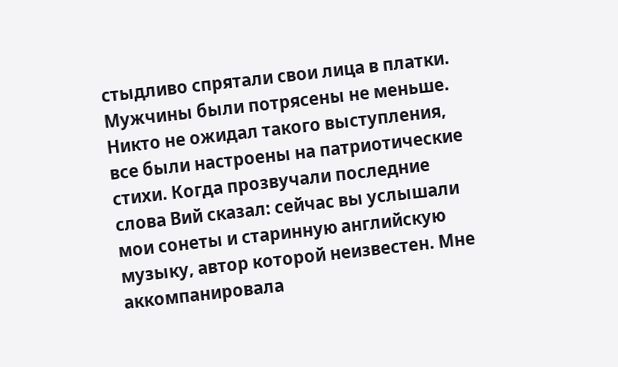стыдливо спрятали свои лица в платки. Мужчины были потрясены не меньше. Никто не ожидал такого выступления, все были настроены на патриотические стихи. Когда прозвучали последние слова Вий сказал: сейчас вы услышали мои сонеты и старинную английскую музыку, автор которой неизвестен. Мне аккомпанировала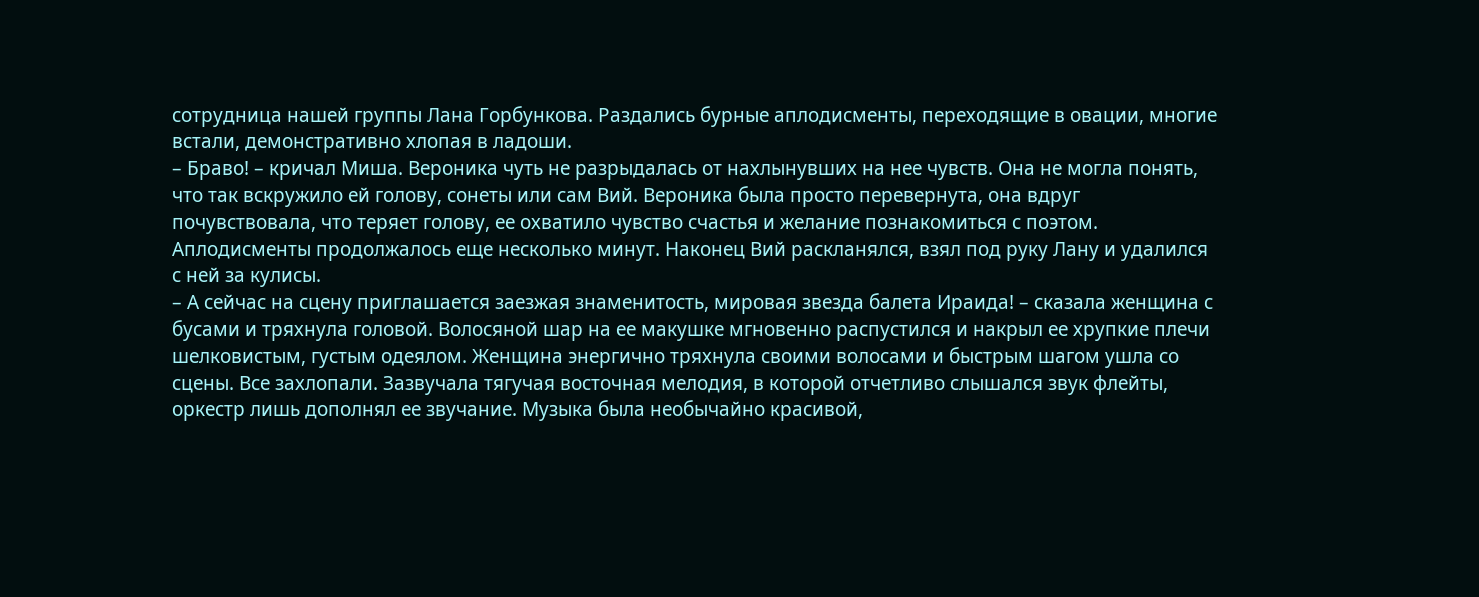сотрудница нашей группы Лана Горбункова. Раздались бурные аплодисменты, переходящие в овации, многие встали, демонстративно хлопая в ладоши.
– Браво! – кричал Миша. Вероника чуть не разрыдалась от нахлынувших на нее чувств. Она не могла понять, что так вскружило ей голову, сонеты или сам Вий. Вероника была просто перевернута, она вдруг почувствовала, что теряет голову, ее охватило чувство счастья и желание познакомиться с поэтом. Аплодисменты продолжалось еще несколько минут. Наконец Вий раскланялся, взял под руку Лану и удалился с ней за кулисы.
– А сейчас на сцену приглашается заезжая знаменитость, мировая звезда балета Ираида! – сказала женщина с бусами и тряхнула головой. Волосяной шар на ее макушке мгновенно распустился и накрыл ее хрупкие плечи шелковистым, густым одеялом. Женщина энергично тряхнула своими волосами и быстрым шагом ушла со сцены. Все захлопали. Зазвучала тягучая восточная мелодия, в которой отчетливо слышался звук флейты, оркестр лишь дополнял ее звучание. Музыка была необычайно красивой,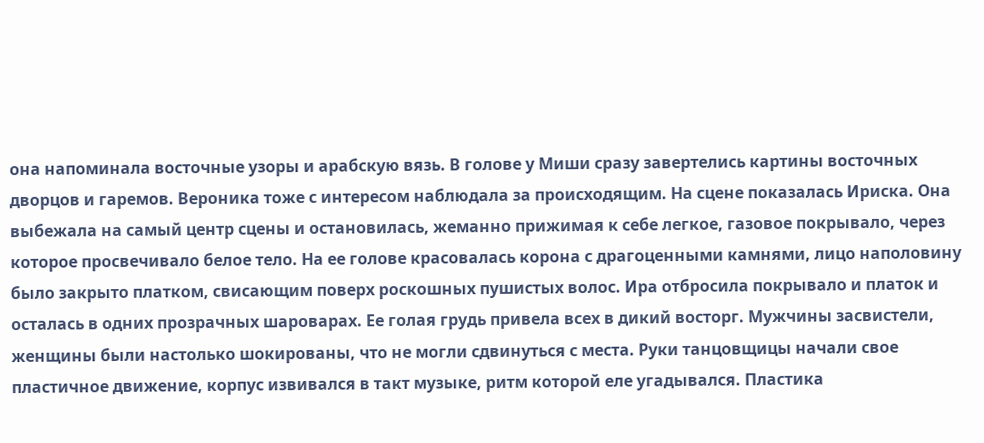она напоминала восточные узоры и арабскую вязь. В голове у Миши сразу завертелись картины восточных дворцов и гаремов. Вероника тоже с интересом наблюдала за происходящим. На сцене показалась Ириска. Она выбежала на самый центр сцены и остановилась, жеманно прижимая к себе легкое, газовое покрывало, через которое просвечивало белое тело. На ее голове красовалась корона с драгоценными камнями, лицо наполовину было закрыто платком, свисающим поверх роскошных пушистых волос. Ира отбросила покрывало и платок и осталась в одних прозрачных шароварах. Ее голая грудь привела всех в дикий восторг. Мужчины засвистели, женщины были настолько шокированы, что не могли сдвинуться с места. Руки танцовщицы начали свое пластичное движение, корпус извивался в такт музыке, ритм которой еле угадывался. Пластика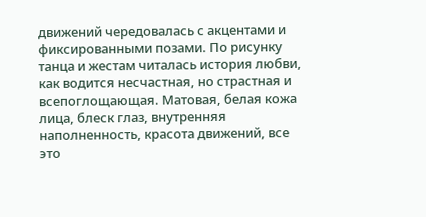движений чередовалась с акцентами и фиксированными позами. По рисунку танца и жестам читалась история любви, как водится несчастная, но страстная и всепоглощающая. Матовая, белая кожа лица, блеск глаз, внутренняя наполненность, красота движений, все это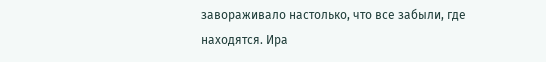завораживало настолько, что все забыли, где находятся. Ира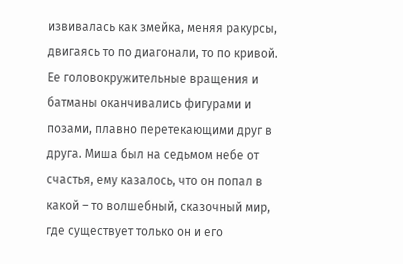извивалась как змейка, меняя ракурсы, двигаясь то по диагонали, то по кривой. Ее головокружительные вращения и батманы оканчивались фигурами и позами, плавно перетекающими друг в друга. Миша был на седьмом небе от счастья, ему казалось, что он попал в какой – то волшебный, сказочный мир, где существует только он и его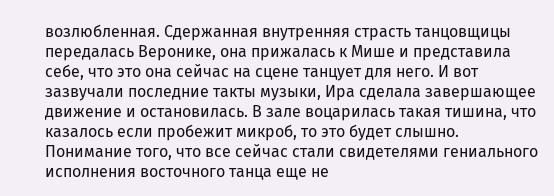возлюбленная. Сдержанная внутренняя страсть танцовщицы передалась Веронике, она прижалась к Мише и представила себе, что это она сейчас на сцене танцует для него. И вот зазвучали последние такты музыки, Ира сделала завершающее движение и остановилась. В зале воцарилась такая тишина, что казалось если пробежит микроб, то это будет слышно. Понимание того, что все сейчас стали свидетелями гениального исполнения восточного танца еще не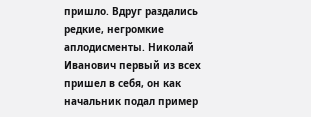пришло. Вдруг раздались редкие, негромкие аплодисменты. Николай Иванович первый из всех пришел в себя, он как начальник подал пример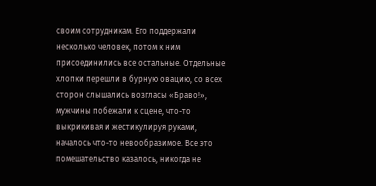своим сотрудникам. Его поддержали несколько человек, потом к ним присоединились все остальные. Отдельные хлопки перешли в бурную овацию, со всех сторон слышались возгласы «Браво!», мужчины побежали к сцене, что-то выкрикивая и жестикулируя руками, началось что-то невообразимое. Все это помешательство казалось, никогда не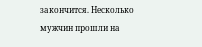закончится. Несколько мужчин прошли на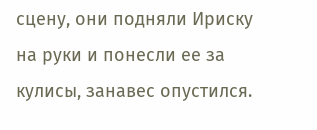сцену, они подняли Ириску на руки и понесли ее за кулисы, занавес опустился.